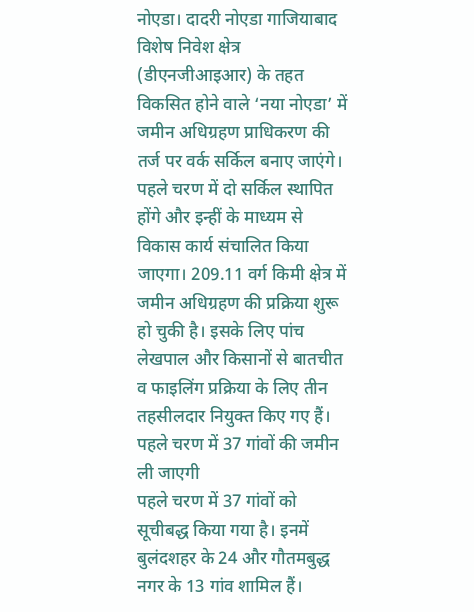नोएडा। दादरी नोएडा गाजियाबाद विशेष निवेश क्षेत्र (डीएनजीआइआर) के तहत विकसित होने वाले ‘नया नोएडा’ में जमीन अधिग्रहण प्राधिकरण की तर्ज पर वर्क सर्किल बनाए जाएंगे।
पहले चरण में दो सर्किल स्थापित होंगे और इन्हीं के माध्यम से विकास कार्य संचालित किया जाएगा। 209.11 वर्ग किमी क्षेत्र में जमीन अधिग्रहण की प्रक्रिया शुरू हो चुकी है। इसके लिए पांच लेखपाल और किसानों से बातचीत व फाइलिंग प्रक्रिया के लिए तीन तहसीलदार नियुक्त किए गए हैं।
पहले चरण में 37 गांवों की जमीन ली जाएगी
पहले चरण में 37 गांवों को सूचीबद्ध किया गया है। इनमें बुलंदशहर के 24 और गौतमबुद्ध नगर के 13 गांव शामिल हैं।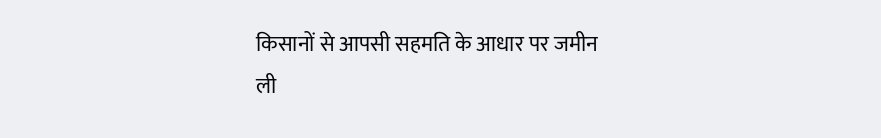किसानों से आपसी सहमति के आधार पर जमीन ली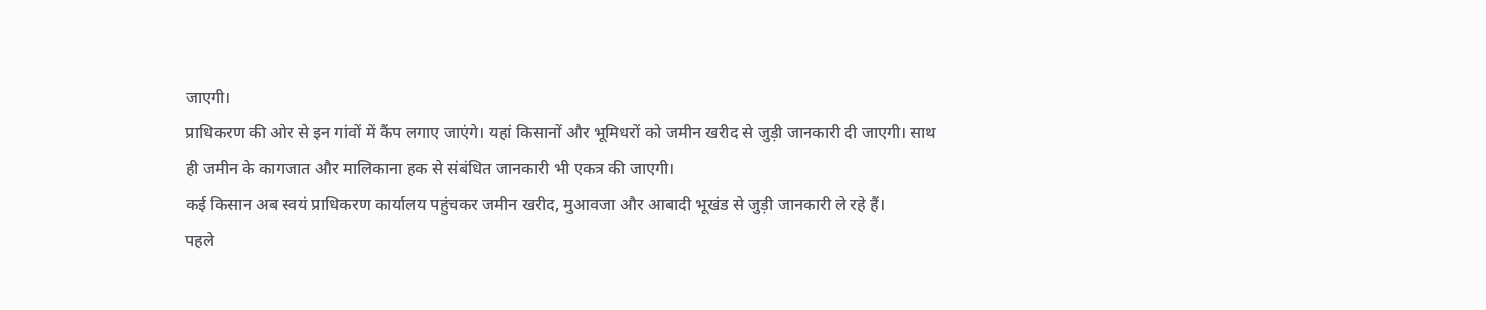जाएगी।
प्राधिकरण की ओर से इन गांवों में कैंप लगाए जाएंगे। यहां किसानों और भूमिधरों को जमीन खरीद से जुड़ी जानकारी दी जाएगी। साथ ही जमीन के कागजात और मालिकाना हक से संबंधित जानकारी भी एकत्र की जाएगी।
कई किसान अब स्वयं प्राधिकरण कार्यालय पहुंचकर जमीन खरीद, मुआवजा और आबादी भूखंड से जुड़ी जानकारी ले रहे हैं।
पहले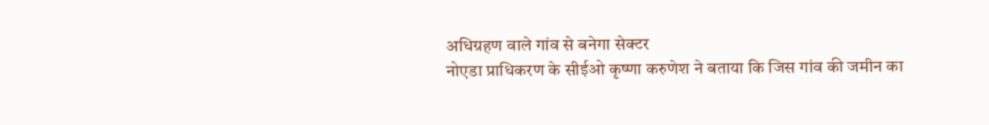अधिग्रहण वाले गांव से बनेगा सेक्टर
नोएडा प्राधिकरण के सीईओ कृष्णा करुणेश ने बताया कि जिस गांव की जमीन का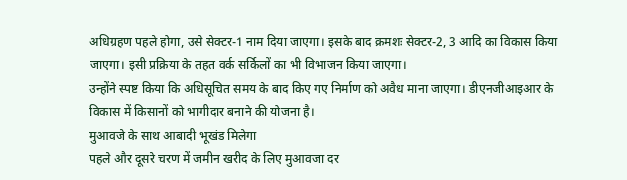अधिग्रहण पहले होगा, उसे सेक्टर-1 नाम दिया जाएगा। इसके बाद क्रमशः सेक्टर-2, 3 आदि का विकास किया जाएगा। इसी प्रक्रिया के तहत वर्क सर्किलों का भी विभाजन किया जाएगा।
उन्होंने स्पष्ट किया कि अधिसूचित समय के बाद किए गए निर्माण को अवैध माना जाएगा। डीएनजीआइआर के विकास में किसानों को भागीदार बनाने की योजना है।
मुआवजे के साथ आबादी भूखंड मिलेगा
पहले और दूसरे चरण में जमीन खरीद के लिए मुआवजा दर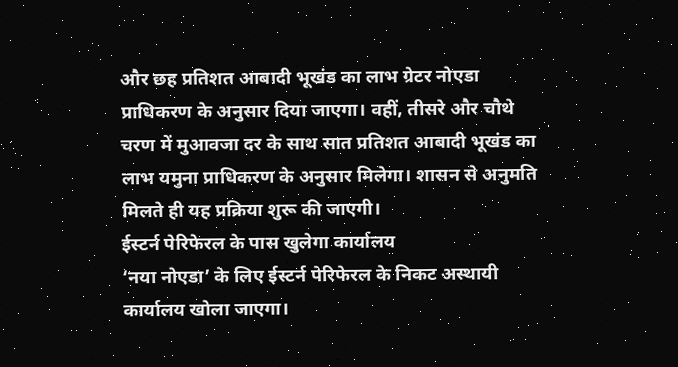और छह प्रतिशत आबादी भूखंड का लाभ ग्रेटर नोएडा प्राधिकरण के अनुसार दिया जाएगा। वहीं, तीसरे और चौथे चरण में मुआवजा दर के साथ सात प्रतिशत आबादी भूखंड का लाभ यमुना प्राधिकरण के अनुसार मिलेगा। शासन से अनुमति मिलते ही यह प्रक्रिया शुरू की जाएगी।
ईस्टर्न पेरिफेरल के पास खुलेगा कार्यालय
‘नया नोएडा’ के लिए ईस्टर्न पेरिफेरल के निकट अस्थायी कार्यालय खोला जाएगा।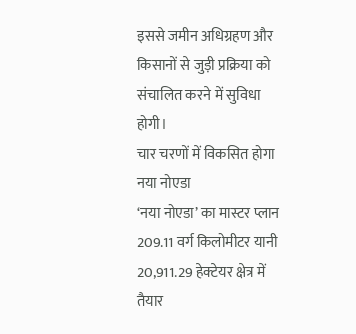इससे जमीन अधिग्रहण और किसानों से जुड़ी प्रक्रिया को संचालित करने में सुविधा होगी।
चार चरणों में विकसित होगा नया नोएडा
‘नया नोएडा’ का मास्टर प्लान 209.11 वर्ग किलोमीटर यानी 20,911.29 हेक्टेयर क्षेत्र में तैयार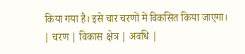किया गया है। इसे चार चरणों में विकसित किया जाएगा।
| चरण | विकास क्षेत्र | अवधि |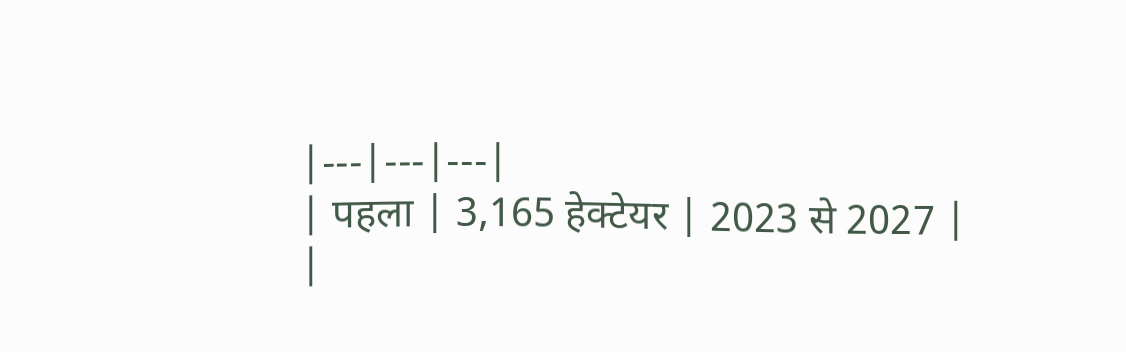|---|---|---|
| पहला | 3,165 हेक्टेयर | 2023 से 2027 |
|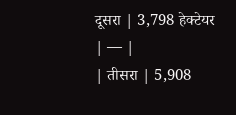दूसरा | 3,798 हेक्टेयर | — |
| तीसरा | 5,908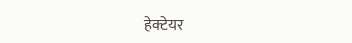हेक्टेयर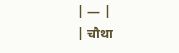| — |
| चौथा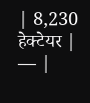| 8,230 हेक्टेयर | — |